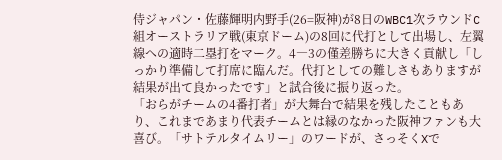侍ジャパン・佐藤輝明内野手(26=阪神)が8日のWBC1次ラウンドC組オーストラリア戦(東京ドーム)の8回に代打として出場し、左翼線への適時二塁打をマーク。4―3の僅差勝ちに大きく貢献し「しっかり準備して打席に臨んだ。代打としての難しさもありますが結果が出て良かったです」と試合後に振り返った。
「おらがチームの4番打者」が大舞台で結果を残したこともあり、これまであまり代表チームとは縁のなかった阪神ファンも大喜び。「サトテルタイムリー」のワードが、さっそくXで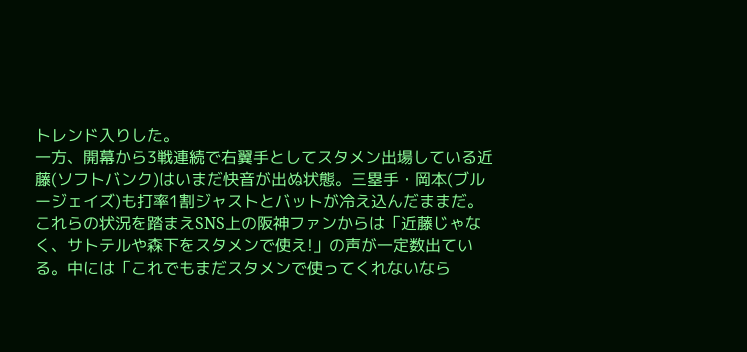トレンド入りした。
一方、開幕から3戦連続で右翼手としてスタメン出場している近藤(ソフトバンク)はいまだ快音が出ぬ状態。三塁手・岡本(ブルージェイズ)も打率1割ジャストとバットが冷え込んだままだ。
これらの状況を踏まえSNS上の阪神ファンからは「近藤じゃなく、サトテルや森下をスタメンで使え!」の声が一定数出ている。中には「これでもまだスタメンで使ってくれないなら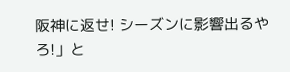阪神に返せ! シーズンに影響出るやろ!」と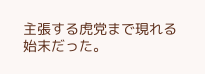主張する虎党まで現れる始末だった。